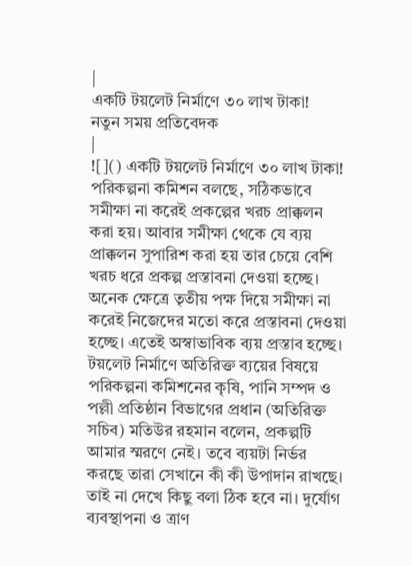|
একটি টয়লেট নির্মাণে ৩০ লাখ টাকা!
নতুন সময় প্রতিবেদক
|
![]() একটি টয়লেট নির্মাণে ৩০ লাখ টাকা! পরিকল্পনা কমিশন বলছে, সঠিকভাবে সমীক্ষা না করেই প্রকল্পের খরচ প্রাক্কলন করা হয়। আবার সমীক্ষা থেকে যে ব্যয় প্রাক্কলন সুপারিশ করা হয় তার চেয়ে বেশি খরচ ধরে প্রকল্প প্রস্তাবনা দেওয়া হচ্ছে। অনেক ক্ষেত্রে তৃতীয় পক্ষ দিয়ে সমীক্ষা না করেই নিজেদের মতো করে প্রস্তাবনা দেওয়া হচ্ছে। এতেই অস্বাভাবিক ব্যয় প্রস্তাব হচ্ছে। টয়লেট নির্মাণে অতিরিক্ত ব্যয়ের বিষয়ে পরিকল্পনা কমিশনের কৃষি, পানি সম্পদ ও পল্লী প্রতিষ্ঠান বিভাগের প্রধান (অতিরিক্ত সচিব) মতিউর রহমান বলেন, প্রকল্পটি আমার স্মরণে নেই। তবে ব্যয়টা নির্ভর করছে তারা সেখানে কী কী উপাদান রাখছে। তাই না দেখে কিছু বলা ঠিক হবে না। দুর্যোগ ব্যবস্থাপনা ও ত্রাণ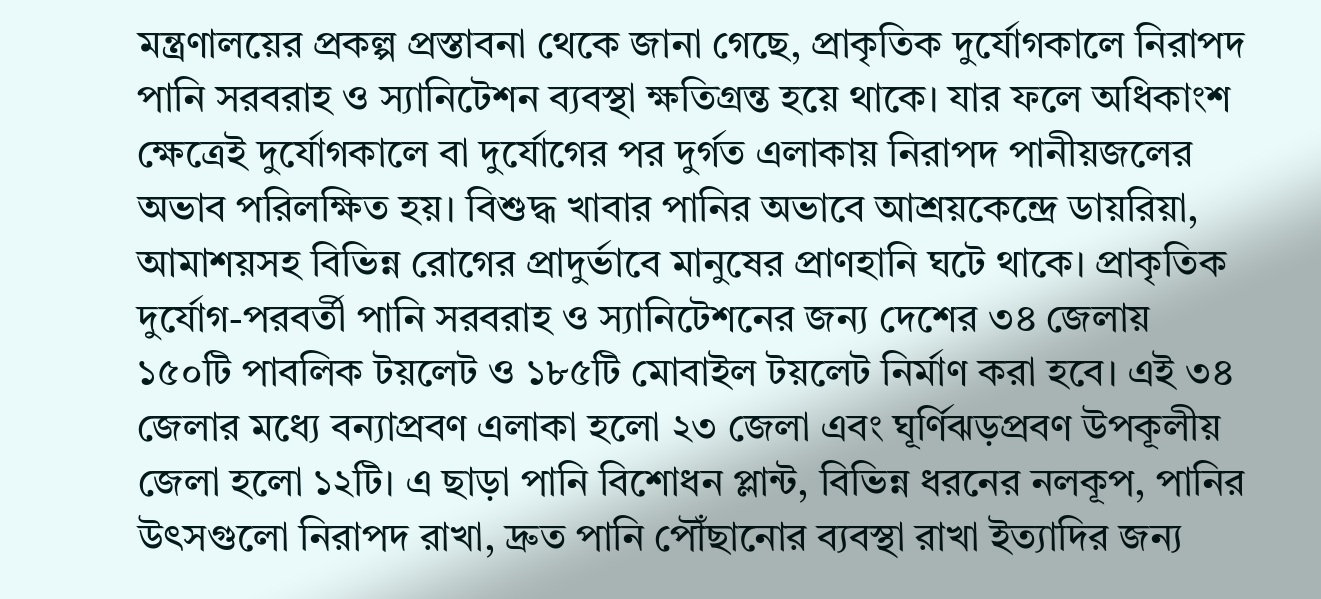মন্ত্রণালয়ের প্রকল্প প্রস্তাবনা থেকে জানা গেছে, প্রাকৃতিক দুর্যোগকালে নিরাপদ পানি সরবরাহ ও স্যানিটেশন ব্যবস্থা ক্ষতিগ্রন্ত হয়ে থাকে। যার ফলে অধিকাংশ ক্ষেত্রেই দুর্যোগকালে বা দুর্যোগের পর দুর্গত এলাকায় নিরাপদ পানীয়জলের অভাব পরিলক্ষিত হয়। বিশুদ্ধ খাবার পানির অভাবে আশ্রয়কেন্দ্রে ডায়রিয়া, আমাশয়সহ বিভিন্ন রোগের প্রাদুর্ভাবে মানুষের প্রাণহানি ঘটে থাকে। প্রাকৃতিক দুর্যোগ-পরবর্তী পানি সরবরাহ ও স্যানিটেশনের জন্য দেশের ৩৪ জেলায় ১৫০টি পাবলিক টয়লেট ও ১৮৫টি মোবাইল টয়লেট নির্মাণ করা হবে। এই ৩৪ জেলার মধ্যে বন্যাপ্রবণ এলাকা হলো ২৩ জেলা এবং ঘূর্ণিঝড়প্রবণ উপকূলীয় জেলা হলো ১২টি। এ ছাড়া পানি বিশোধন প্লান্ট, বিভিন্ন ধরনের নলকূপ, পানির উৎসগুলো নিরাপদ রাখা, দ্রুত পানি পৌঁছানোর ব্যবস্থা রাখা ইত্যাদির জন্য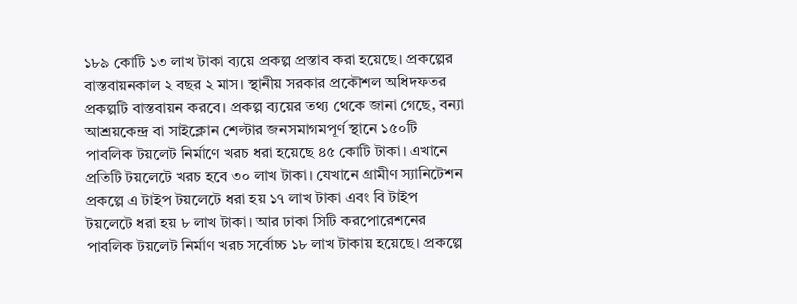১৮৯ কোটি ১৩ লাখ টাকা ব্যয়ে প্রকল্প প্রস্তাব করা হয়েছে। প্রকল্পের বাস্তবায়নকাল ২ বছর ২ মাস। স্থানীয় সরকার প্রকৌশল অধিদফতর প্রকল্পটি বাস্তবায়ন করবে। প্রকল্প ব্যয়ের তথ্য থেকে জানা গেছে, বন্যা আশ্রয়কেন্দ্র বা সাইক্লোন শেল্টার জনসমাগমপূর্ণ স্থানে ১৫০টি পাবলিক টয়লেট নির্মাণে খরচ ধরা হয়েছে ৪৫ কোটি টাকা। এখানে প্রতিটি টয়লেটে খরচ হবে ৩০ লাখ টাকা। যেখানে গ্রামীণ স্যানিটেশন প্রকল্পে এ টাইপ টয়লেটে ধরা হয় ১৭ লাখ টাকা এবং বি টাইপ টয়লেটে ধরা হয় ৮ লাখ টাকা। আর ঢাকা সিটি করপোরেশনের পাবলিক টয়লেট নির্মাণ খরচ সর্বোচ্চ ১৮ লাখ টাকায় হয়েছে। প্রকল্পে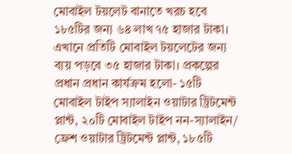মোবাইল টয়লেট বানাতে খরচ হবে ১৮৫টির জন্য ৬৪ লাখ ৭৫ হাজার টাকা। এখানে প্রতিটি মোবাইল টয়লেটের জন্য ব্যয় পড়বে ৩৫ হাজার টাকা। প্রকল্পের প্রধান প্রধান কার্যক্রম হলো- ১৫টি মোবাইল টাইপ স্যালাইন ওয়াটার ট্রিটমেন্ট প্লান্ট, ২০টি মোবাইল টাইপ নন-স্যালাইন/ ফ্রেশ ওয়াটার ট্রিটমেন্ট প্লান্ট, ১৮৫টি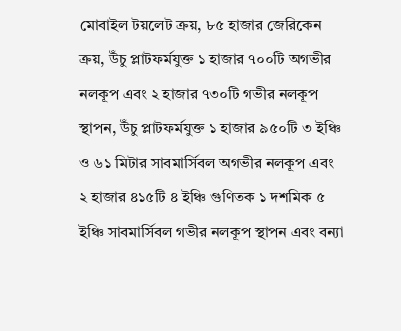মোবাইল টয়লেট ক্রয়, ৮৫ হাজার জেরিকেন ক্রয়, উঁচু প্লাটফর্মযুক্ত ১ হাজার ৭০০টি অগভীর নলকূপ এবং ২ হাজার ৭৩০টি গভীর নলকূপ স্থাপন, উঁচু প্লাটফর্মযুক্ত ১ হাজার ৯৫০টি ৩ ইঞ্চি ও ৬১ মিটার সাবমার্সিবল অগভীর নলকূপ এবং ২ হাজার ৪১৫টি ৪ ইঞ্চি গুণিতক ১ দশমিক ৫ ইঞ্চি সাবমার্সিবল গভীর নলকূপ স্থাপন এবং বন্যা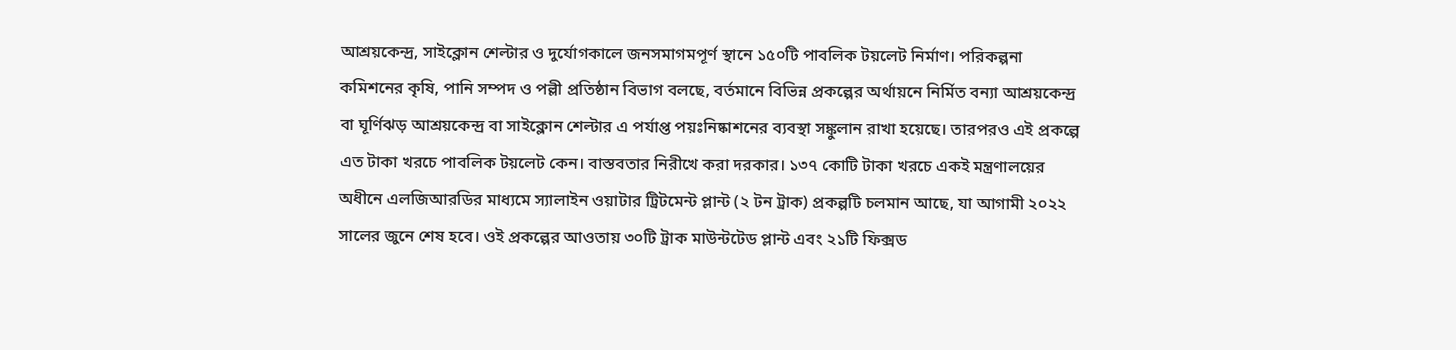আশ্রয়কেন্দ্র, সাইক্লোন শেল্টার ও দুর্যোগকালে জনসমাগমপূর্ণ স্থানে ১৫০টি পাবলিক টয়লেট নির্মাণ। পরিকল্পনা কমিশনের কৃষি, পানি সম্পদ ও পল্লী প্রতিষ্ঠান বিভাগ বলছে, বর্তমানে বিভিন্ন প্রকল্পের অর্থায়নে নির্মিত বন্যা আশ্রয়কেন্দ্র বা ঘূর্ণিঝড় আশ্রয়কেন্দ্র বা সাইক্লোন শেল্টার এ পর্যাপ্ত পয়ঃনিষ্কাশনের ব্যবস্থা সঙ্কুলান রাখা হয়েছে। তারপরও এই প্রকল্পে এত টাকা খরচে পাবলিক টয়লেট কেন। বাস্তবতার নিরীখে করা দরকার। ১৩৭ কোটি টাকা খরচে একই মন্ত্রণালয়ের অধীনে এলজিআরডির মাধ্যমে স্যালাইন ওয়াটার ট্রিটমেন্ট প্লান্ট (২ টন ট্রাক) প্রকল্পটি চলমান আছে, যা আগামী ২০২২ সালের জুনে শেষ হবে। ওই প্রকল্পের আওতায় ৩০টি ট্রাক মাউন্টটেড প্লান্ট এবং ২১টি ফিক্সড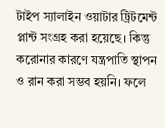টাইপ স্যালাইন ওয়াটার ট্রিটমেন্ট প্লান্ট সংগ্রহ করা হয়েছে। কিন্তু করোনার কারণে যন্ত্রপাতি স্থাপন ও রান করা সম্ভব হয়নি। ফলে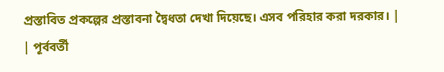প্রস্তাবিত প্রকল্পের প্রস্তাবনা দ্বৈধতা দেখা দিয়েছে। এসব পরিহার করা দরকার। |
| পূর্ববর্তী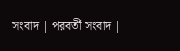সংবাদ | পরবর্তী সংবাদ |